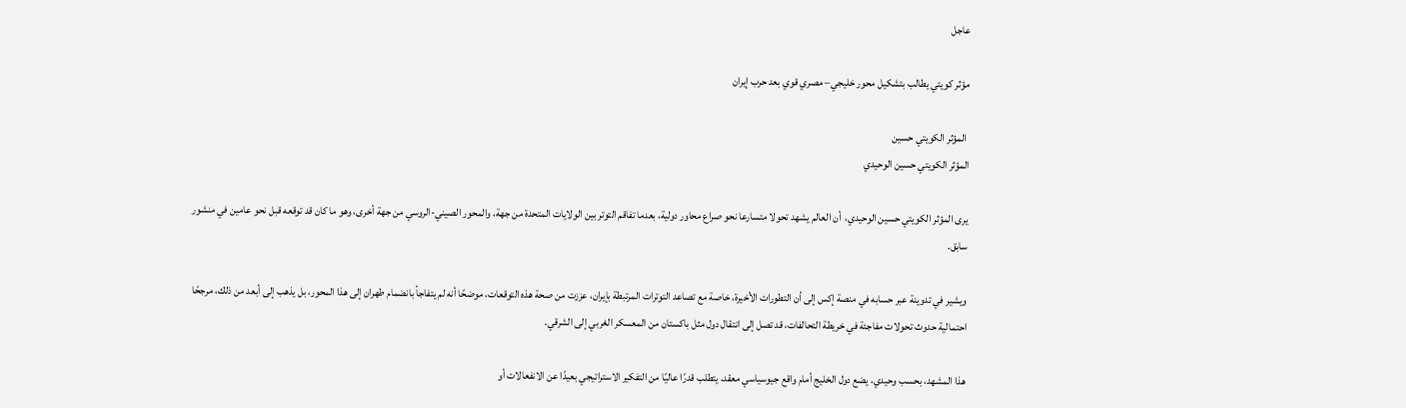عاجل

مؤثر كويتي يطالب بتشكيل محور خليجي– مصري قوي بعد حرب إيران

 المؤثر الكويتي حسين
المؤثر الكويتي حسين الوحيدي

يرى المؤثر الكويتي حسين الوحيدي،  أن العالم يشهد تحولا متسارعا نحو صراع محاور دولية، بعدما تفاقم التوتر بين الولايات المتحدة من جهة، والمحور الصيني-الروسي من جهة أخرى، وهو ما كان قد توقعه قبل نحو عامين في منشور سابق.

ويشير في تدوينة عبر حسابه في منصة إكس إلى أن التطورات الأخيرة، خاصة مع تصاعد التوترات المرتبطة بإيران، عززت من صحة هذه التوقعات، موضحًا أنه لم يتفاجأ بانضمام طهران إلى هذا المحور، بل يذهب إلى أبعد من ذلك، مرجحًا احتمالية حدوث تحولات مفاجئة في خريطة التحالفات، قد تصل إلى انتقال دول مثل باكستان من المعسكر الغربي إلى الشرقي.

هذا المشهد، بحسب وحيدي، يضع دول الخليج أمام واقع جيوسياسي معقد، يتطلب قدرًا عاليًا من التفكير الاستراتيجي بعيدًا عن الانفعالات أو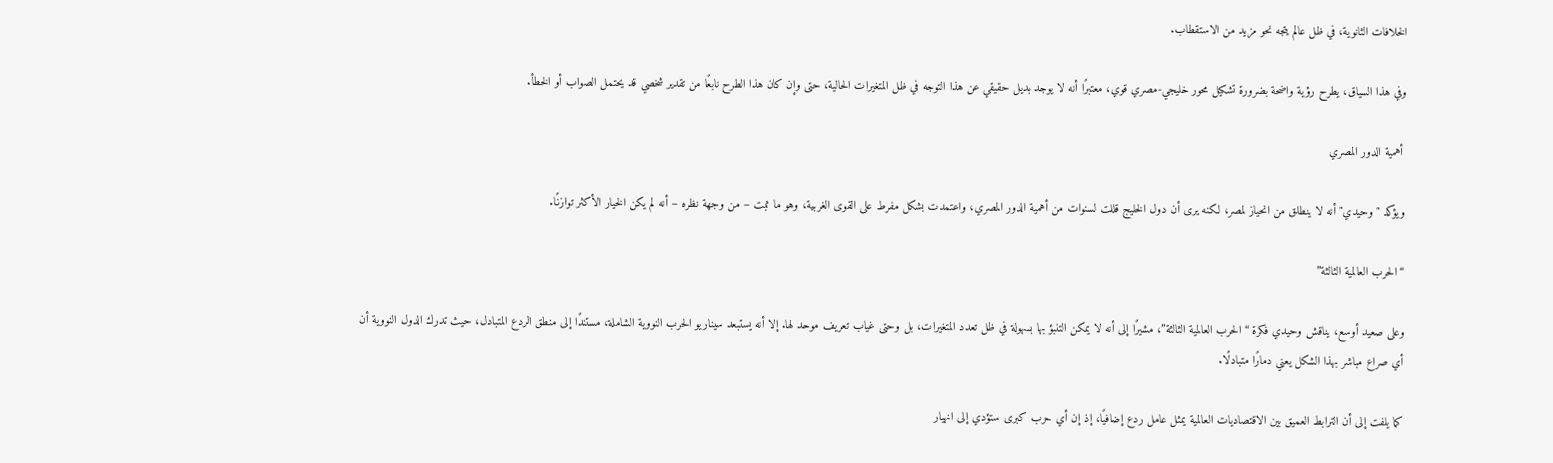الخلافات الثانوية، في ظل عالم يتجه نحو مزيد من الاستقطاب.

وفي هذا السياق، يطرح رؤية واضحة بضرورة تشكيل محور خليجي-مصري قوي، معتبرًا أنه لا يوجد بديل حقيقي عن هذا التوجه في ظل المتغيرات الحالية، حتى وإن كان هذا الطرح نابعًا من تقدير شخصي قد يحتمل الصواب أو الخطأ.

 أهمية الدور المصري

ويؤكد "وحيدي" أنه لا ينطلق من انحياز لمصر، لكنه يرى أن دول الخليج قللت لسنوات من أهمية الدور المصري، واعتمدت بشكل مفرط على القوى الغربية، وهو ما ثبت – من وجهة نظره – أنه لم يكن الخيار الأكثر توازنًا.

“الحرب العالمية الثالثة”

وعلى صعيد أوسع، يناقش وحيدي فكرة “الحرب العالمية الثالثة”، مشيرًا إلى أنه لا يمكن التنبؤ بها بسهولة في ظل تعدد المتغيرات، بل وحتى غياب تعريف موحد لها. إلا أنه يستبعد سيناريو الحرب النووية الشاملة، مستندًا إلى منطق الردع المتبادل، حيث تدرك الدول النووية أن أي صراع مباشر بهذا الشكل يعني دمارًا متبادلًا.

كما يلفت إلى أن الترابط العميق بين الاقتصاديات العالمية يمثل عامل ردع إضافيًا، إذ إن أي حرب كبرى ستؤدي إلى انهيار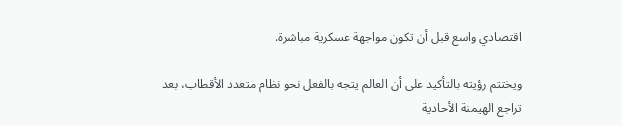اقتصادي واسع قبل أن تكون مواجهة عسكرية مباشرة.

ويختتم رؤيته بالتأكيد على أن العالم يتجه بالفعل نحو نظام متعدد الأقطاب، بعد تراجع الهيمنة الأحادية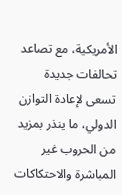الأمريكية، مع تصاعد تحالفات جديدة تسعى لإعادة التوازن الدولي، ما ينذر بمزيد من الحروب غير المباشرة والاحتكاكات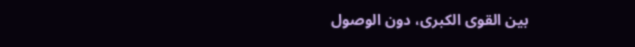بين القوى الكبرى، دون الوصول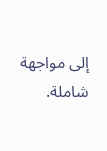إلى مواجهة شاملة.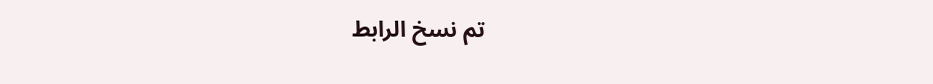تم نسخ الرابط